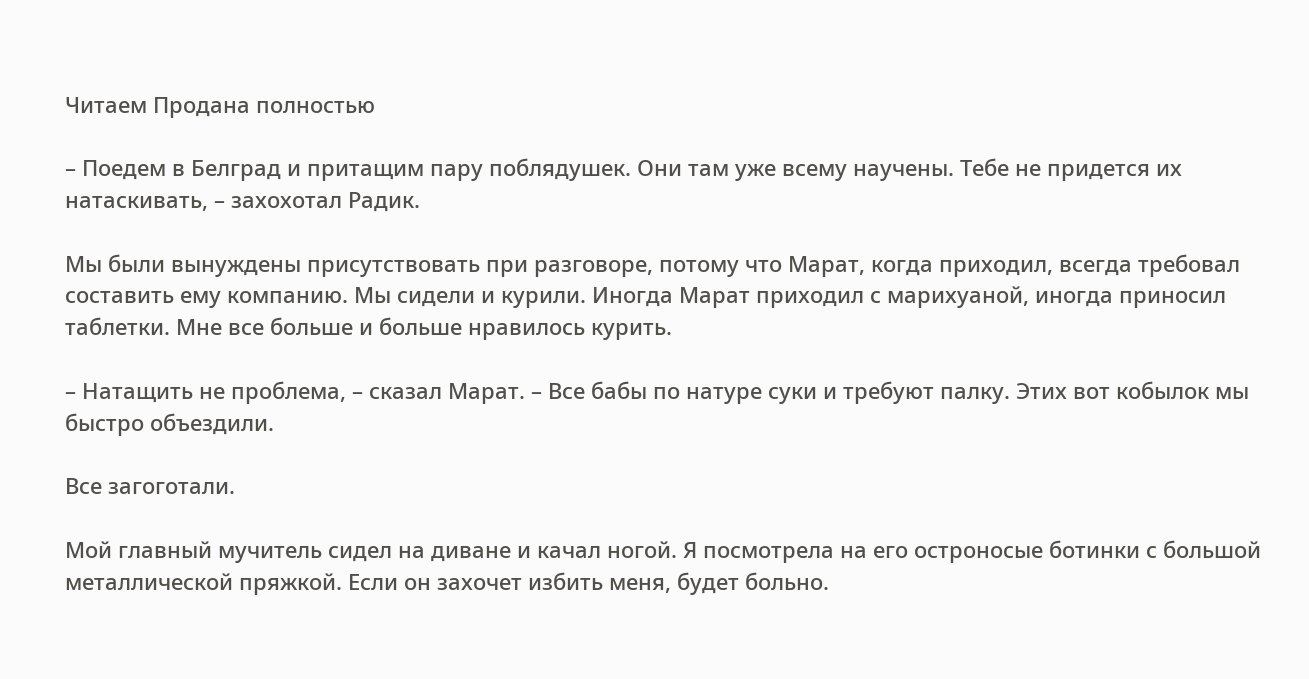Читаем Продана полностью

– Поедем в Белград и притащим пару поблядушек. Они там уже всему научены. Тебе не придется их натаскивать, – захохотал Радик.

Мы были вынуждены присутствовать при разговоре, потому что Марат, когда приходил, всегда требовал составить ему компанию. Мы сидели и курили. Иногда Марат приходил с марихуаной, иногда приносил таблетки. Мне все больше и больше нравилось курить.

– Натащить не проблема, – сказал Марат. – Все бабы по натуре суки и требуют палку. Этих вот кобылок мы быстро объездили.

Все загоготали.

Мой главный мучитель сидел на диване и качал ногой. Я посмотрела на его остроносые ботинки с большой металлической пряжкой. Если он захочет избить меня, будет больно.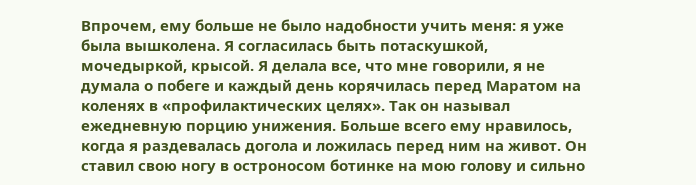Впрочем, ему больше не было надобности учить меня: я уже была вышколена. Я согласилась быть потаскушкой, мочедыркой, крысой. Я делала все, что мне говорили, я не думала о побеге и каждый день корячилась перед Маратом на коленях в «профилактических целях». Так он называл ежедневную порцию унижения. Больше всего ему нравилось, когда я раздевалась догола и ложилась перед ним на живот. Он ставил свою ногу в остроносом ботинке на мою голову и сильно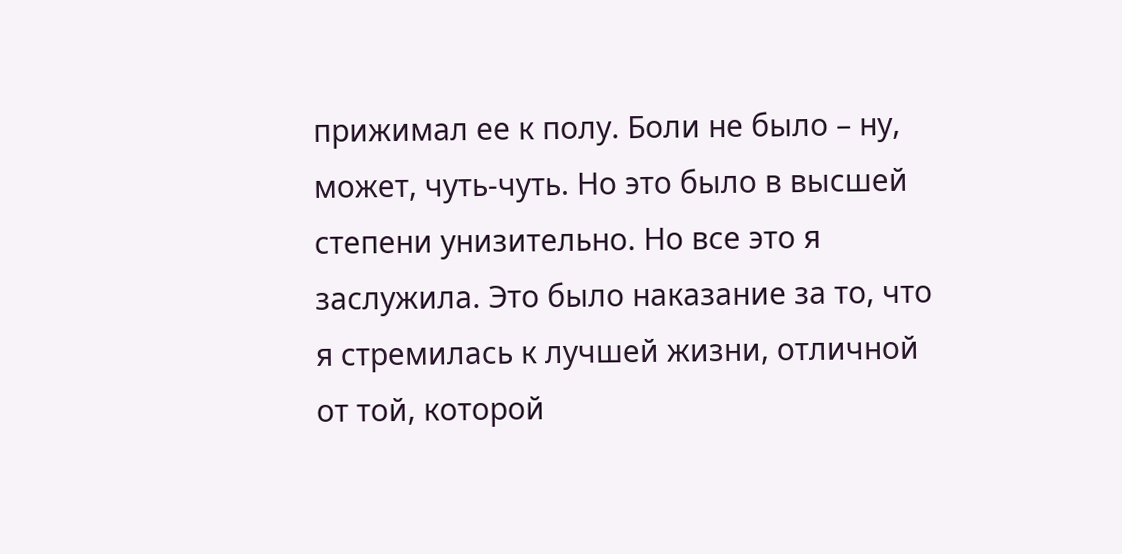прижимал ее к полу. Боли не было – ну, может, чуть-чуть. Но это было в высшей степени унизительно. Но все это я заслужила. Это было наказание за то, что я стремилась к лучшей жизни, отличной от той, которой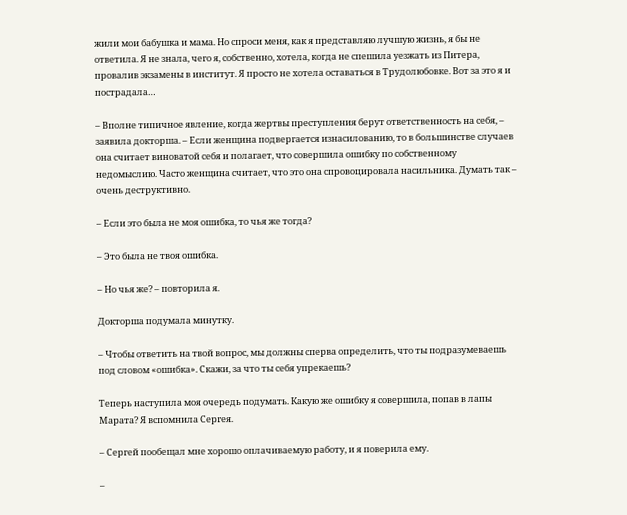жили мои бабушка и мама. Но спроси меня, как я представляю лучшую жизнь, я бы не ответила. Я не знала, чего я, собственно, хотела, когда не спешила уезжать из Питера, провалив экзамены в институт. Я просто не хотела оставаться в Трудолюбовке. Вот за это я и пострадала…

– Вполне типичное явление, когда жертвы преступления берут ответственность на себя, – заявила докторша. – Если женщина подвергается изнасилованию, то в большинстве случаев она считает виноватой себя и полагает, что совершила ошибку по собственному недомыслию. Часто женщина считает, что это она спровоцировала насильника. Думать так – очень деструктивно.

– Если это была не моя ошибка, то чья же тогда?

– Это была не твоя ошибка.

– Но чья же? – повторила я.

Докторша подумала минутку.

– Чтобы ответить на твой вопрос, мы должны сперва определить, что ты подразумеваешь под словом «ошибка». Скажи, за что ты себя упрекаешь?

Теперь наступила моя очередь подумать. Какую же ошибку я совершила, попав в лапы Марата? Я вспомнила Сергея.

– Сергей пообещал мне хорошо оплачиваемую работу, и я поверила ему.

–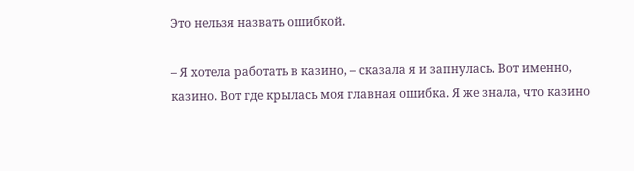Это нельзя назвать ошибкой.

– Я хотела работать в казино, – сказала я и запнулась. Вот именно, казино. Вот где крылась моя главная ошибка. Я же знала, что казино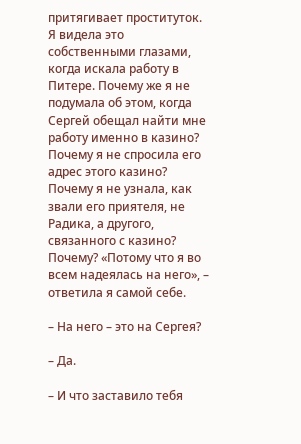притягивает проституток. Я видела это собственными глазами, когда искала работу в Питере. Почему же я не подумала об этом, когда Сергей обещал найти мне работу именно в казино? Почему я не спросила его адрес этого казино? Почему я не узнала, как звали его приятеля, не Радика, а другого, связанного с казино? Почему? «Потому что я во всем надеялась на него», – ответила я самой себе.

– На него – это на Сергея?

– Да.

– И что заставило тебя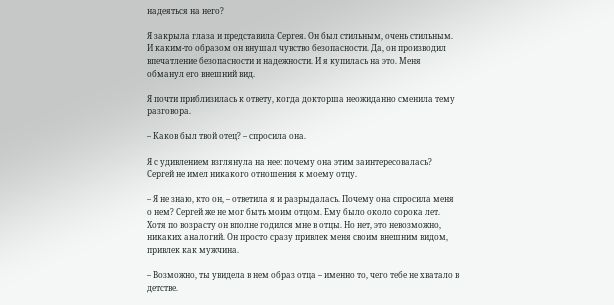надеяться на него?

Я закрыла глаза и представила Сергея. Он был стильным, очень стильным. И каким-то образом он внушал чувство безопасности. Да, он производил впечатление безопасности и надежности. И я купилась на это. Меня обманул его внешний вид.

Я почти приблизилась к ответу, когда докторша неожиданно сменила тему разговора.

– Каков был твой отец? – спросила она.

Я с удивлением взглянула на нее: почему она этим заинтересовалась? Сергей не имел никакого отношения к моему отцу.

– Я не знаю, кто он, – ответила я и разрыдалась. Почему она спросила меня о нем? Сергей же не мог быть моим отцом. Ему было около сорока лет. Хотя по возрасту он вполне годился мне в отцы. Но нет, это невозможно, никаких аналогий. Он просто сразу привлек меня своим внешним видом, привлек как мужчина.

– Возможно, ты увидела в нем образ отца – именно то, чего тебе не хватало в детстве.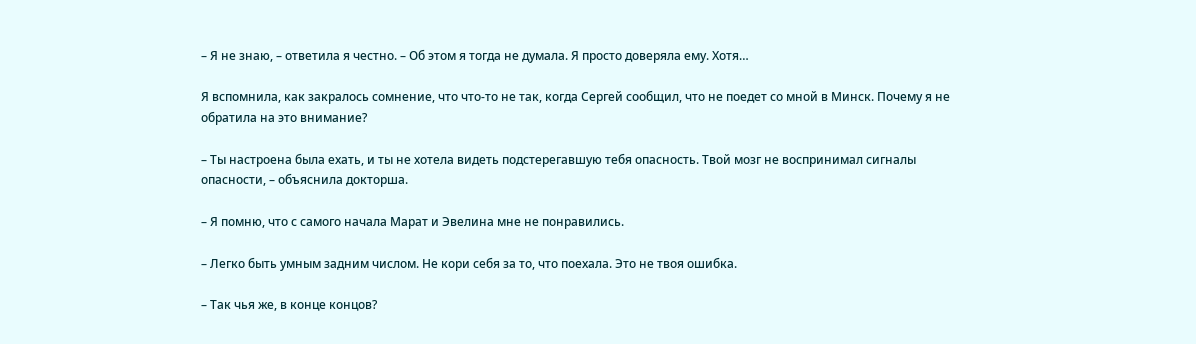– Я не знаю, – ответила я честно. – Об этом я тогда не думала. Я просто доверяла ему. Хотя…

Я вспомнила, как закралось сомнение, что что-то не так, когда Сергей сообщил, что не поедет со мной в Минск. Почему я не обратила на это внимание?

– Ты настроена была ехать, и ты не хотела видеть подстерегавшую тебя опасность. Твой мозг не воспринимал сигналы опасности, – объяснила докторша.

– Я помню, что с самого начала Марат и Эвелина мне не понравились.

– Легко быть умным задним числом. Не кори себя за то, что поехала. Это не твоя ошибка.

– Так чья же, в конце концов?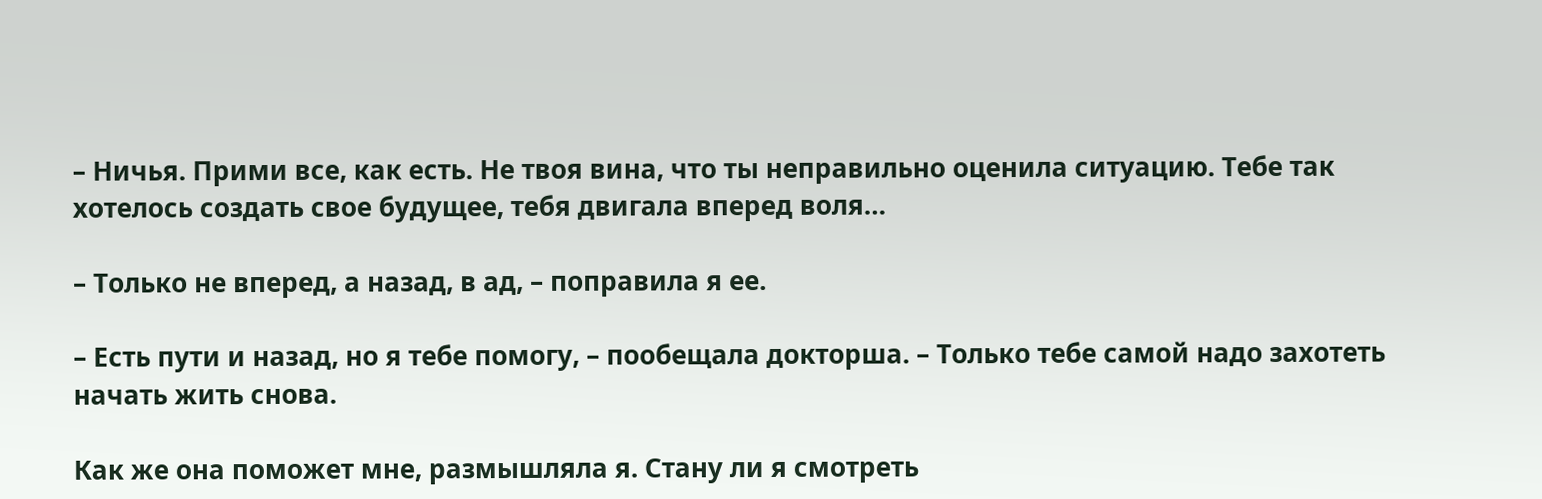– Ничья. Прими все, как есть. Не твоя вина, что ты неправильно оценила ситуацию. Тебе так хотелось создать свое будущее, тебя двигала вперед воля…

– Только не вперед, а назад, в ад, – поправила я ее.

– Есть пути и назад, но я тебе помогу, – пообещала докторша. – Только тебе самой надо захотеть начать жить снова.

Как же она поможет мне, размышляла я. Стану ли я смотреть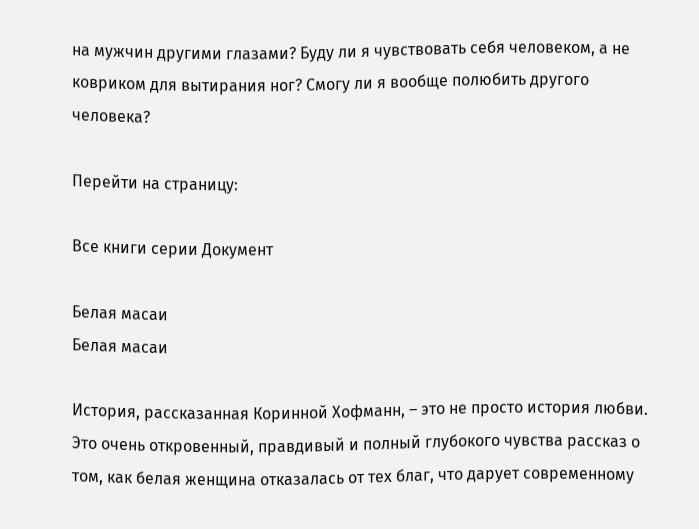на мужчин другими глазами? Буду ли я чувствовать себя человеком, а не ковриком для вытирания ног? Смогу ли я вообще полюбить другого человека?

Перейти на страницу:

Все книги серии Документ

Белая масаи
Белая масаи

История, рассказанная Коринной Хофманн, – это не просто история любви. Это очень откровенный, правдивый и полный глубокого чувства рассказ о том, как белая женщина отказалась от тех благ, что дарует современному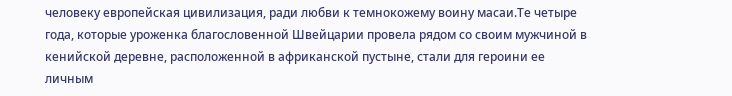человеку европейская цивилизация, ради любви к темнокожему воину масаи.Те четыре года, которые уроженка благословенной Швейцарии провела рядом со своим мужчиной в кенийской деревне, расположенной в африканской пустыне, стали для героини ее личным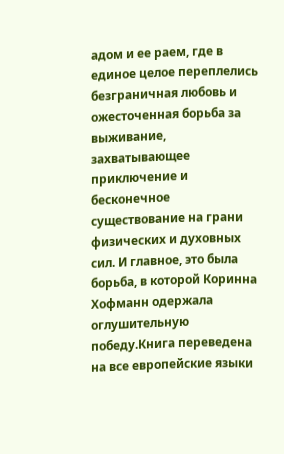адом и ее раем, где в единое целое переплелись безграничная любовь и ожесточенная борьба за выживание, захватывающее приключение и бесконечное существование на грани физических и духовных сил. И главное, это была борьба, в которой Коринна Хофманн одержала оглушительную победу.Книга переведена на все европейские языки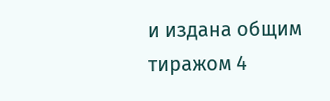и издана общим тиражом 4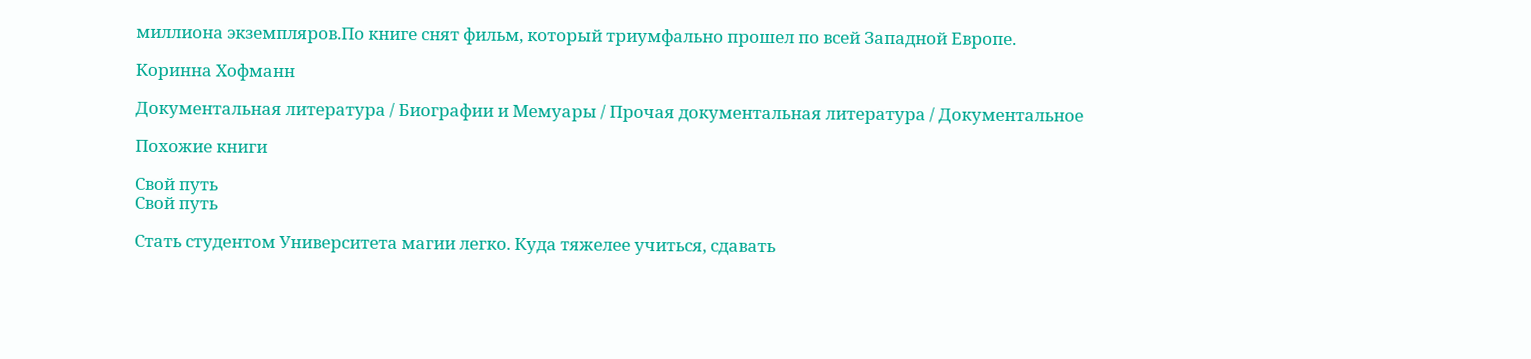миллиона экземпляров.По книге снят фильм, который триумфально прошел по всей Западной Европе.

Коринна Хофманн

Документальная литература / Биографии и Мемуары / Прочая документальная литература / Документальное

Похожие книги

Свой путь
Свой путь

Стать студентом Университета магии легко. Куда тяжелее учиться, сдавать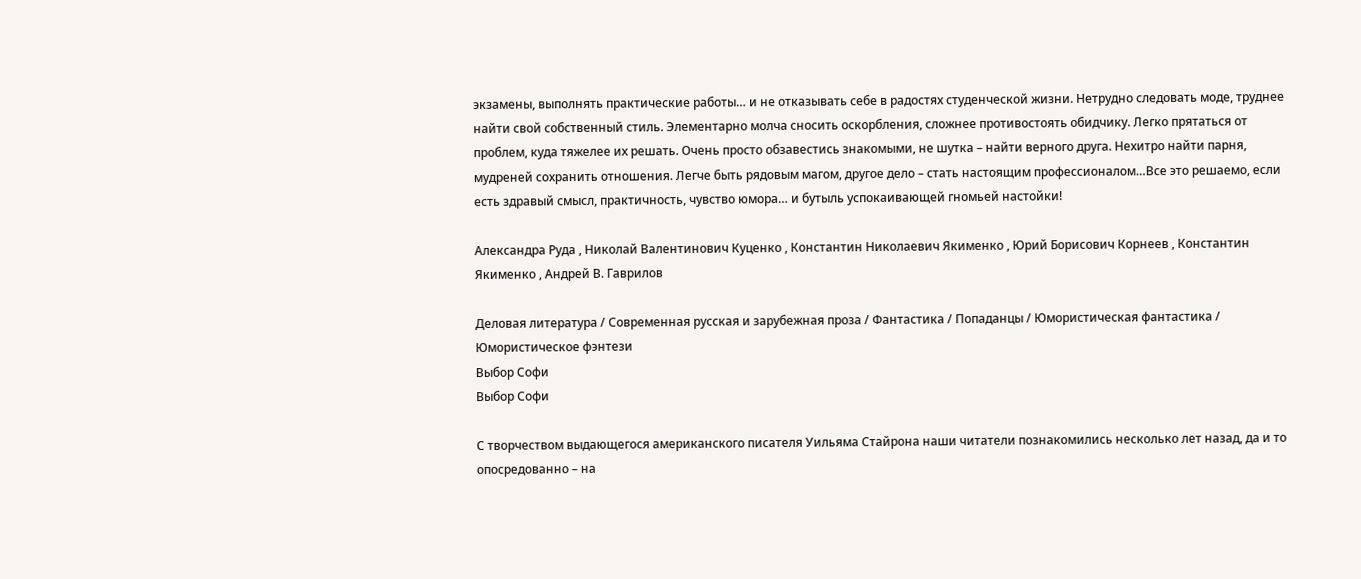экзамены, выполнять практические работы… и не отказывать себе в радостях студенческой жизни. Нетрудно следовать моде, труднее найти свой собственный стиль. Элементарно молча сносить оскорбления, сложнее противостоять обидчику. Легко прятаться от проблем, куда тяжелее их решать. Очень просто обзавестись знакомыми, не шутка – найти верного друга. Нехитро найти парня, мудреней сохранить отношения. Легче быть рядовым магом, другое дело – стать настоящим профессионалом…Все это решаемо, если есть здравый смысл, практичность, чувство юмора… и бутыль успокаивающей гномьей настойки!

Александра Руда , Николай Валентинович Куценко , Константин Николаевич Якименко , Юрий Борисович Корнеев , Константин Якименко , Андрей В. Гаврилов

Деловая литература / Современная русская и зарубежная проза / Фантастика / Попаданцы / Юмористическая фантастика / Юмористическое фэнтези
Выбор Софи
Выбор Софи

С творчеством выдающегося американского писателя Уильяма Стайрона наши читатели познакомились несколько лет назад, да и то опосредованно – на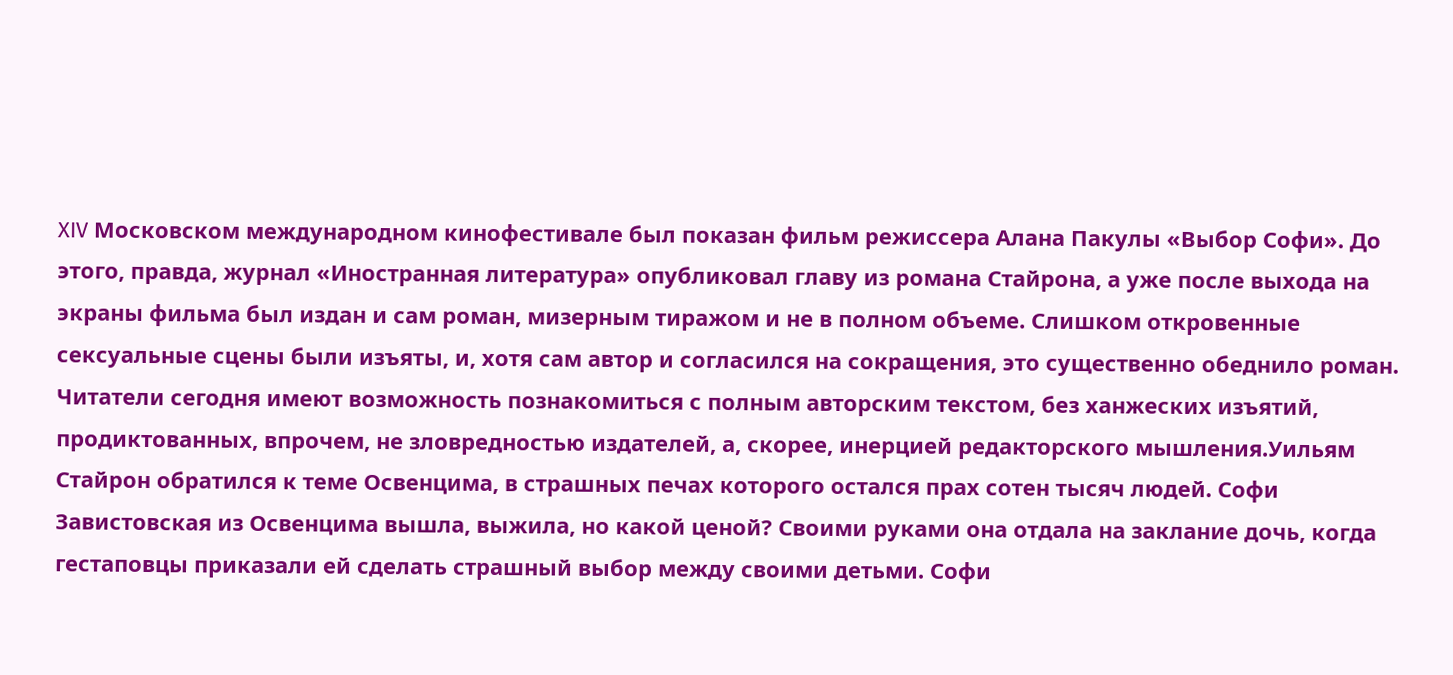XIV Московском международном кинофестивале был показан фильм режиссера Алана Пакулы «Выбор Софи». До этого, правда, журнал «Иностранная литература» опубликовал главу из романа Стайрона, а уже после выхода на экраны фильма был издан и сам роман, мизерным тиражом и не в полном объеме. Слишком откровенные сексуальные сцены были изъяты, и, хотя сам автор и согласился на сокращения, это существенно обеднило роман. Читатели сегодня имеют возможность познакомиться с полным авторским текстом, без ханжеских изъятий, продиктованных, впрочем, не зловредностью издателей, а, скорее, инерцией редакторского мышления.Уильям Стайрон обратился к теме Освенцима, в страшных печах которого остался прах сотен тысяч людей. Софи Завистовская из Освенцима вышла, выжила, но какой ценой? Своими руками она отдала на заклание дочь, когда гестаповцы приказали ей сделать страшный выбор между своими детьми. Софи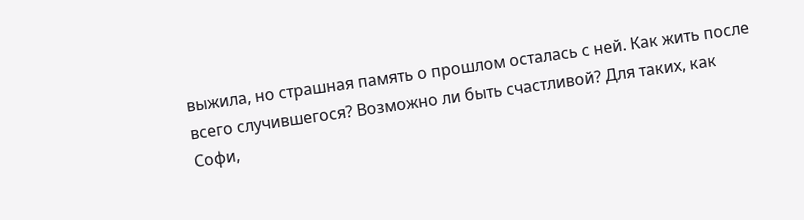выжила, но страшная память о прошлом осталась с ней. Как жить после всего случившегося? Возможно ли быть счастливой? Для таких, как Софи,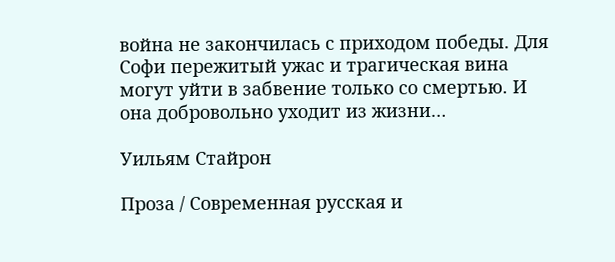война не закончилась с приходом победы. Для Софи пережитый ужас и трагическая вина могут уйти в забвение только со смертью. И она добровольно уходит из жизни…

Уильям Стайрон

Проза / Современная русская и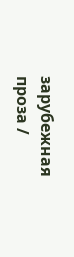зарубежная проза /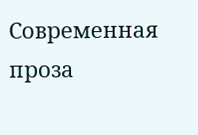Современная проза